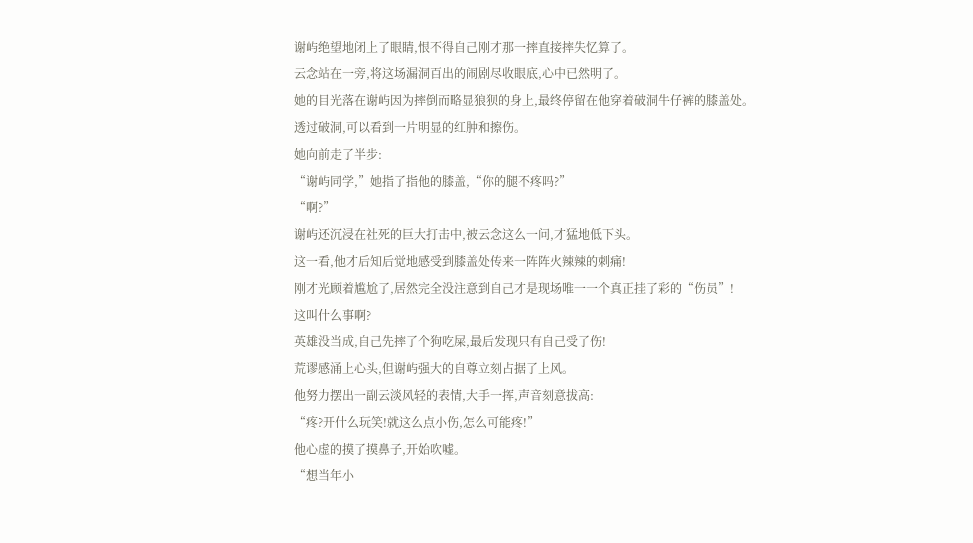谢屿绝望地闭上了眼睛,恨不得自己刚才那一摔直接摔失忆算了。
云念站在一旁,将这场漏洞百出的闹剧尽收眼底,心中已然明了。
她的目光落在谢屿因为摔倒而略显狼狈的身上,最终停留在他穿着破洞牛仔裤的膝盖处。
透过破洞,可以看到一片明显的红肿和擦伤。
她向前走了半步:
“谢屿同学,”她指了指他的膝盖,“你的腿不疼吗?”
“啊?”
谢屿还沉浸在社死的巨大打击中,被云念这么一问,才猛地低下头。
这一看,他才后知后觉地感受到膝盖处传来一阵阵火辣辣的刺痛!
刚才光顾着尴尬了,居然完全没注意到自己才是现场唯一一个真正挂了彩的“伤员”!
这叫什么事啊?
英雄没当成,自己先摔了个狗吃屎,最后发现只有自己受了伤!
荒谬感涌上心头,但谢屿强大的自尊立刻占据了上风。
他努力摆出一副云淡风轻的表情,大手一挥,声音刻意拔高:
“疼?开什么玩笑!就这么点小伤,怎么可能疼!”
他心虚的摸了摸鼻子,开始吹嘘。
“想当年小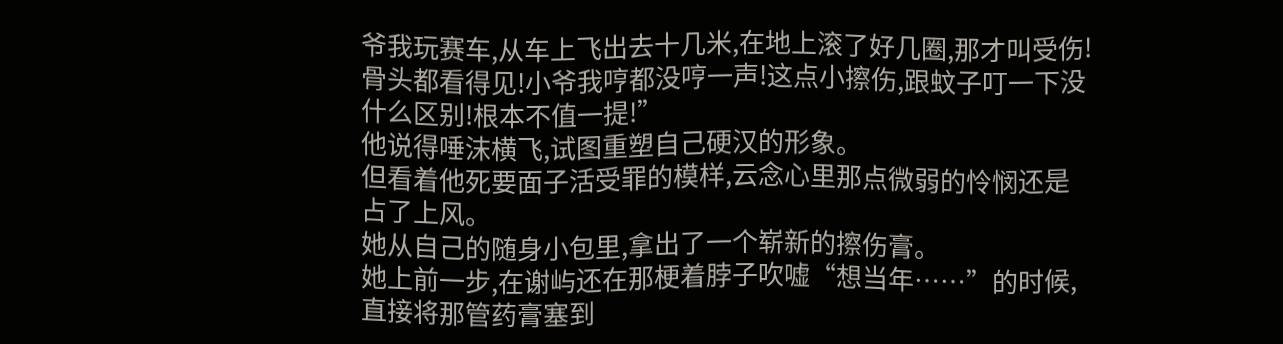爷我玩赛车,从车上飞出去十几米,在地上滚了好几圈,那才叫受伤!骨头都看得见!小爷我哼都没哼一声!这点小擦伤,跟蚊子叮一下没什么区别!根本不值一提!”
他说得唾沫横飞,试图重塑自己硬汉的形象。
但看着他死要面子活受罪的模样,云念心里那点微弱的怜悯还是占了上风。
她从自己的随身小包里,拿出了一个崭新的擦伤膏。
她上前一步,在谢屿还在那梗着脖子吹嘘“想当年……”的时候,直接将那管药膏塞到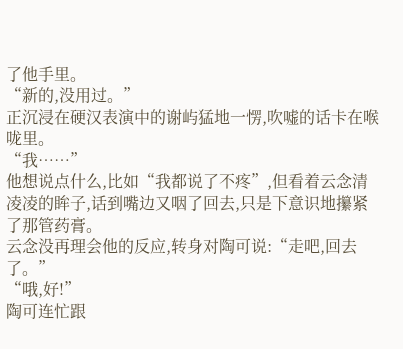了他手里。
“新的,没用过。”
正沉浸在硬汉表演中的谢屿猛地一愣,吹嘘的话卡在喉咙里。
“我……”
他想说点什么,比如“我都说了不疼”,但看着云念清凌凌的眸子,话到嘴边又咽了回去,只是下意识地攥紧了那管药膏。
云念没再理会他的反应,转身对陶可说:“走吧,回去了。”
“哦,好!”
陶可连忙跟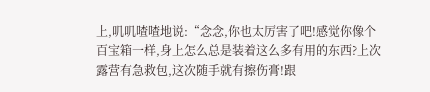上,叽叽喳喳地说:“念念,你也太厉害了吧!感觉你像个百宝箱一样,身上怎么总是装着这么多有用的东西?上次露营有急救包,这次随手就有擦伤膏!跟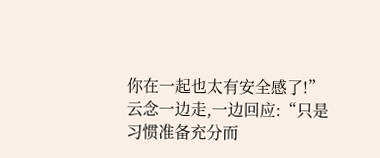你在一起也太有安全感了!”
云念一边走,一边回应:“只是习惯准备充分而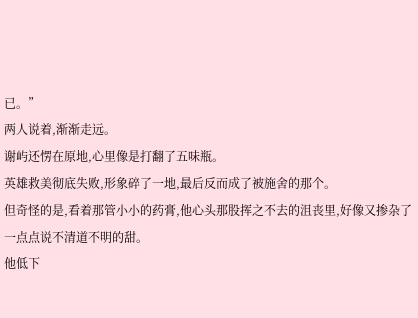已。”
两人说着,渐渐走远。
谢屿还愣在原地,心里像是打翻了五味瓶。
英雄救美彻底失败,形象碎了一地,最后反而成了被施舍的那个。
但奇怪的是,看着那管小小的药膏,他心头那股挥之不去的沮丧里,好像又掺杂了一点点说不清道不明的甜。
他低下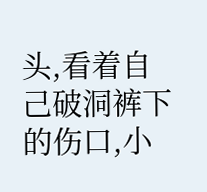头,看着自己破洞裤下的伤口,小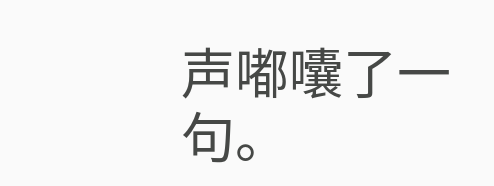声嘟囔了一句。